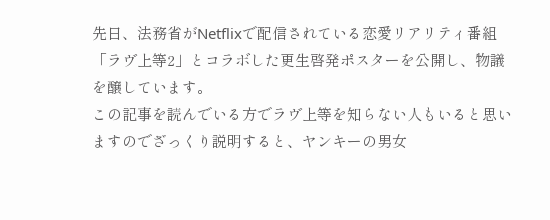先日、法務省がNetflixで配信されている恋愛リアリティ番組「ラヴ上等2」とコラボした更生啓発ポスターを公開し、物議を醸しています。
この記事を読んでいる方でラヴ上等を知らない人もいると思いますのでざっくり説明すると、ヤンキーの男女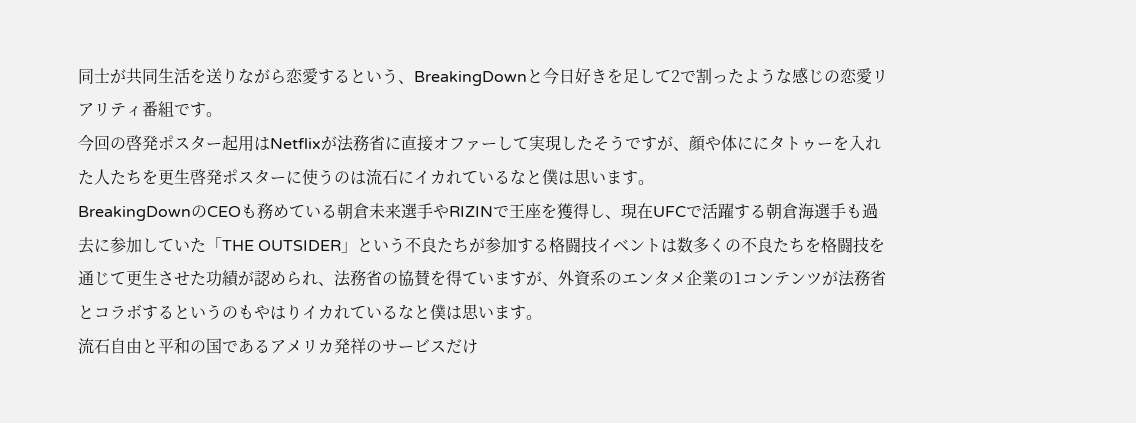同士が共同生活を送りながら恋愛するという、BreakingDownと今日好きを足して2で割ったような感じの恋愛リアリティ番組です。
今回の啓発ポスター起用はNetflixが法務省に直接オファーして実現したそうですが、顔や体ににタトゥーを入れた人たちを更生啓発ポスターに使うのは流石にイカれているなと僕は思います。
BreakingDownのCEOも務めている朝倉未来選手やRIZINで王座を獲得し、現在UFCで活躍する朝倉海選手も過去に参加していた「THE OUTSIDER」という不良たちが参加する格闘技イベントは数多くの不良たちを格闘技を通じて更生させた功績が認められ、法務省の協賛を得ていますが、外資系のエンタメ企業の1コンテンツが法務省とコラボするというのもやはりイカれているなと僕は思います。
流石自由と平和の国であるアメリカ発祥のサービスだけ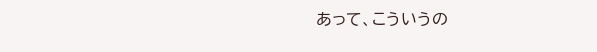あって、こういうの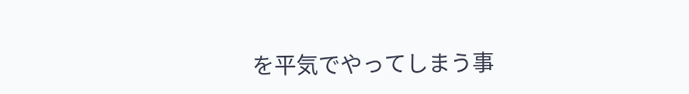を平気でやってしまう事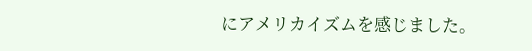にアメリカイズムを感じました。